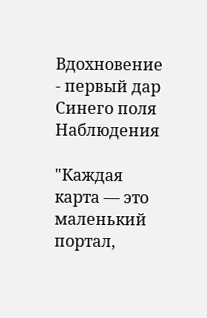Вдохновение - первый дар Синего поля Наблюдения

"Каждая карта — это маленький портал,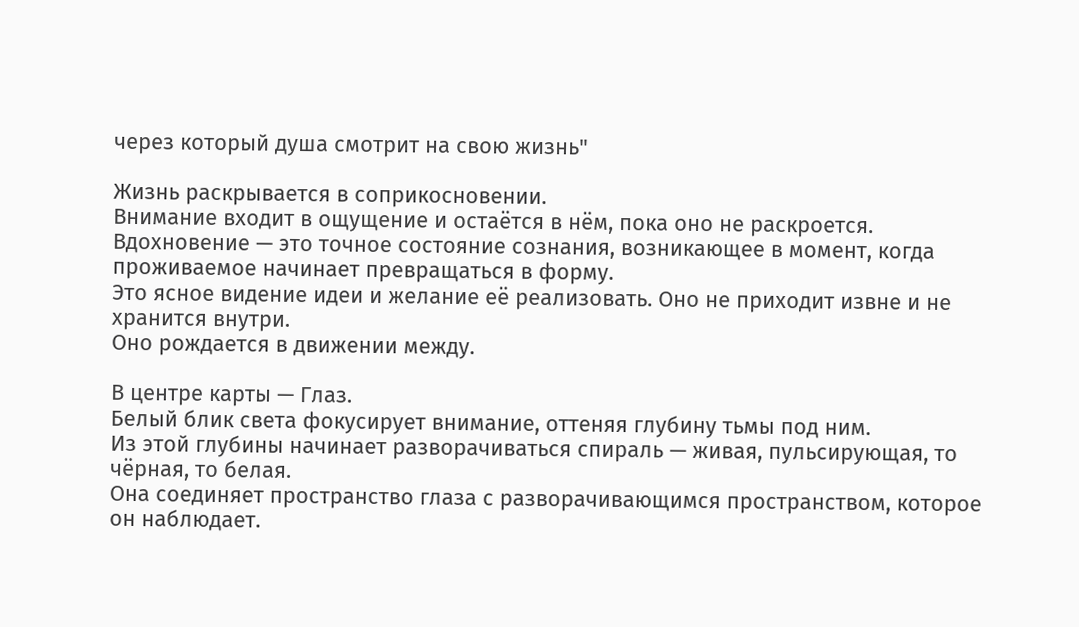через который душа смотрит на свою жизнь"

Жизнь раскрывается в соприкосновении.
Внимание входит в ощущение и остаётся в нём, пока оно не раскроется.
Вдохновение — это точное состояние сознания, возникающее в момент, когда проживаемое начинает превращаться в форму.
Это ясное видение идеи и желание её реализовать. Оно не приходит извне и не хранится внутри.
Оно рождается в движении между.

В центре карты — Глаз.
Белый блик света фокусирует внимание, оттеняя глубину тьмы под ним.
Из этой глубины начинает разворачиваться спираль — живая, пульсирующая, то чёрная, то белая.
Она соединяет пространство глаза с разворачивающимся пространством, которое он наблюдает.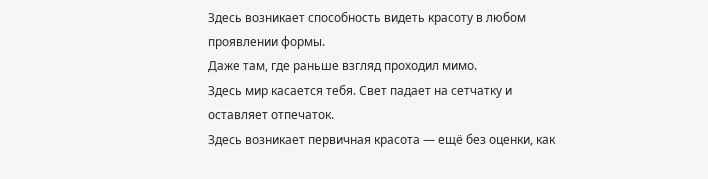Здесь возникает способность видеть красоту в любом проявлении формы.
Даже там, где раньше взгляд проходил мимо.
Здесь мир касается тебя. Свет падает на сетчатку и оставляет отпечаток.
Здесь возникает первичная красота — ещё без оценки, как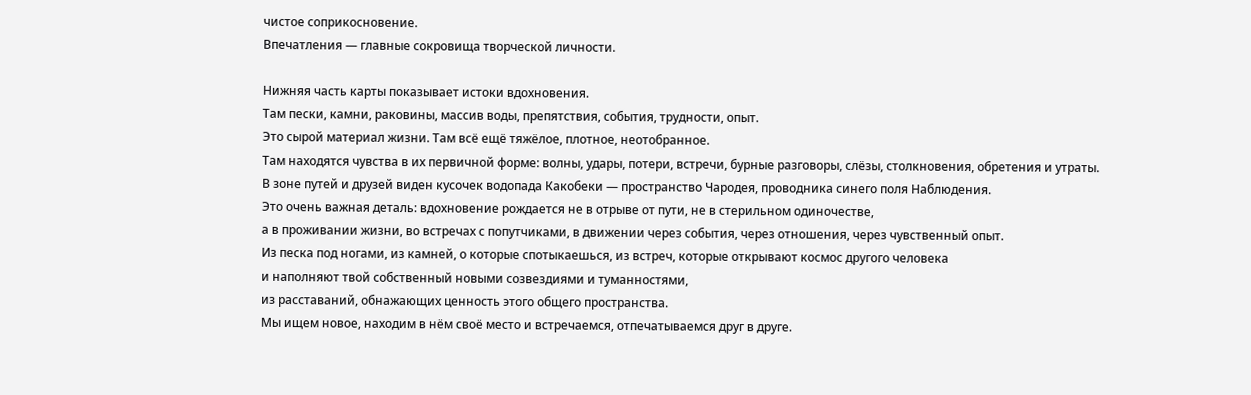чистое соприкосновение.
Впечатления — главные сокровища творческой личности.

Нижняя часть карты показывает истоки вдохновения.
Там пески, камни, раковины, массив воды, препятствия, события, трудности, опыт.
Это сырой материал жизни. Там всё ещё тяжёлое, плотное, неотобранное.
Там находятся чувства в их первичной форме: волны, удары, потери, встречи, бурные разговоры, слёзы, столкновения, обретения и утраты.
В зоне путей и друзей виден кусочек водопада Какобеки — пространство Чародея, проводника синего поля Наблюдения.
Это очень важная деталь: вдохновение рождается не в отрыве от пути, не в стерильном одиночестве,
а в проживании жизни, во встречах с попутчиками, в движении через события, через отношения, через чувственный опыт.
Из песка под ногами, из камней, о которые спотыкаешься, из встреч, которые открывают космос другого человека
и наполняют твой собственный новыми созвездиями и туманностями,
из расставаний, обнажающих ценность этого общего пространства.
Мы ищем новое, находим в нём своё место и встречаемся, отпечатываемся друг в друге.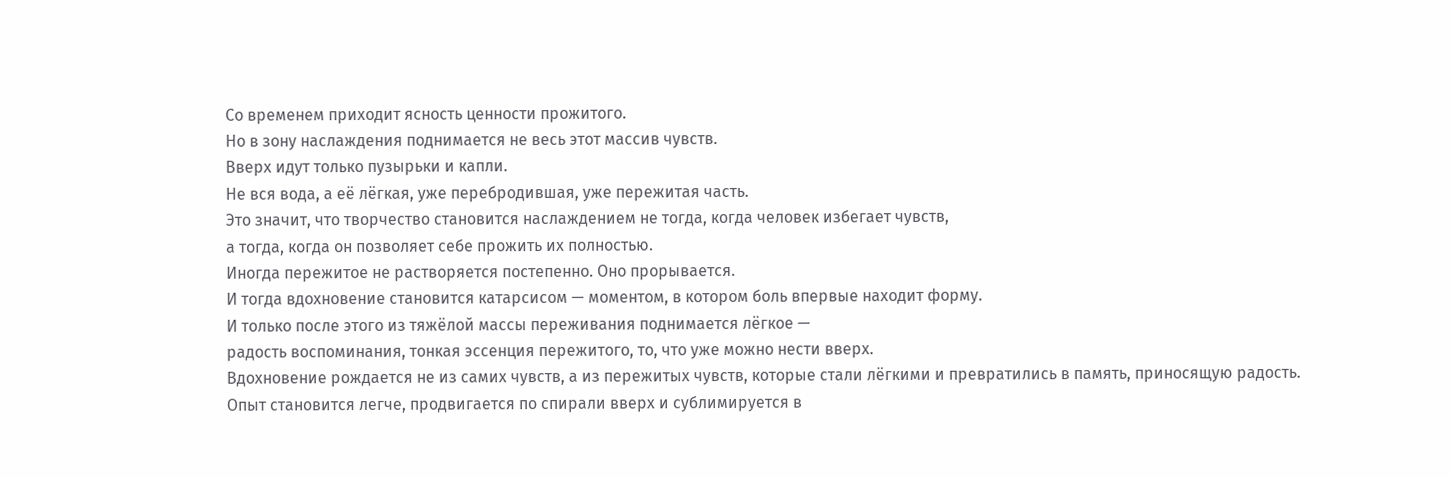Со временем приходит ясность ценности прожитого.
Но в зону наслаждения поднимается не весь этот массив чувств.
Вверх идут только пузырьки и капли.
Не вся вода, а её лёгкая, уже перебродившая, уже пережитая часть.
Это значит, что творчество становится наслаждением не тогда, когда человек избегает чувств,
а тогда, когда он позволяет себе прожить их полностью.
Иногда пережитое не растворяется постепенно. Оно прорывается.
И тогда вдохновение становится катарсисом — моментом, в котором боль впервые находит форму.
И только после этого из тяжёлой массы переживания поднимается лёгкое —
радость воспоминания, тонкая эссенция пережитого, то, что уже можно нести вверх.
Вдохновение рождается не из самих чувств, а из пережитых чувств, которые стали лёгкими и превратились в память, приносящую радость.
Опыт становится легче, продвигается по спирали вверх и сублимируется в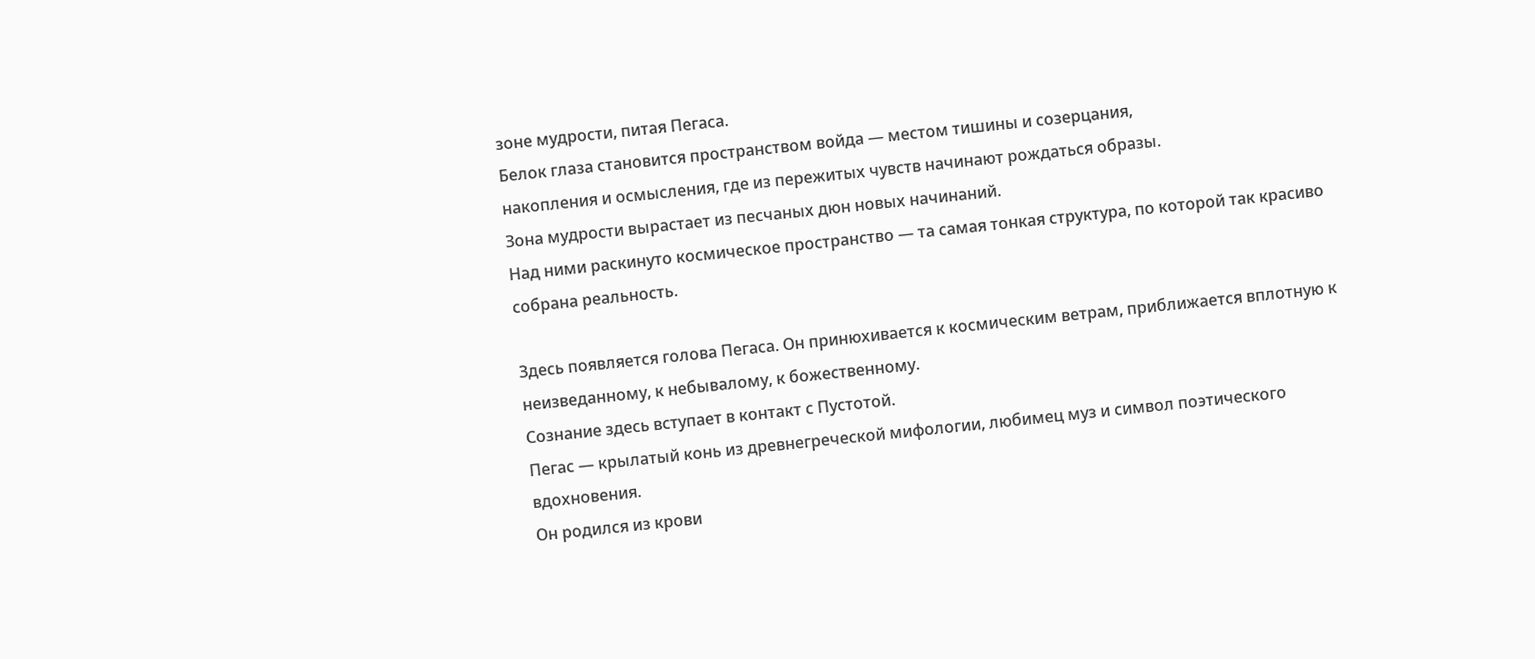зоне мудрости, питая Пегаса.
Белок глаза становится пространством войда — местом тишины и созерцания,
накопления и осмысления, где из пережитых чувств начинают рождаться образы.
Зона мудрости вырастает из песчаных дюн новых начинаний.
Над ними раскинуто космическое пространство — та самая тонкая структура, по которой так красиво собрана реальность.

Здесь появляется голова Пегаса. Он принюхивается к космическим ветрам, приближается вплотную к неизведанному, к небывалому, к божественному.
Сознание здесь вступает в контакт с Пустотой.
Пегас — крылатый конь из древнегреческой мифологии, любимец муз и символ поэтического вдохновения.
Он родился из крови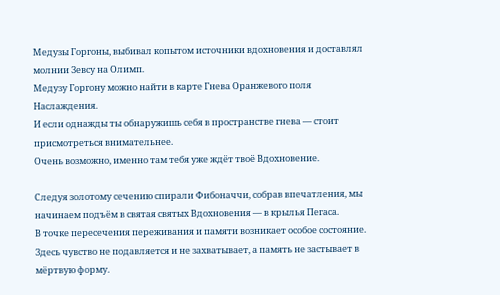Медузы Горгоны, выбивал копытом источники вдохновения и доставлял молнии Зевсу на Олимп.
Медузу Горгону можно найти в карте Гнева Оранжевого поля Наслаждения.
И если однажды ты обнаружишь себя в пространстве гнева — стоит присмотреться внимательнее.
Очень возможно, именно там тебя уже ждёт твоё Вдохновение.

Следуя золотому сечению спирали Фибоначчи, собрав впечатления, мы начинаем подъём в святая святых Вдохновения — в крылья Пегаса.
В точке пересечения переживания и памяти возникает особое состояние.
Здесь чувство не подавляется и не захватывает, а память не застывает в мёртвую форму.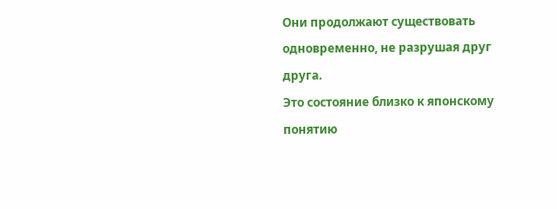Они продолжают существовать одновременно, не разрушая друг друга.
Это состояние близко к японскому понятию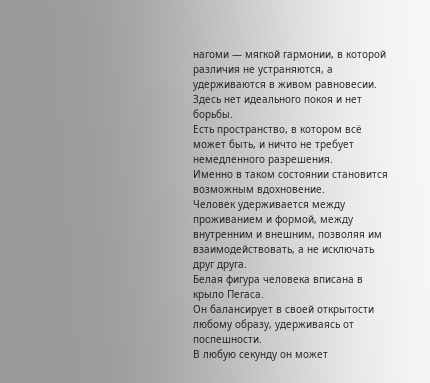нагоми — мягкой гармонии, в которой различия не устраняются, а удерживаются в живом равновесии.
Здесь нет идеального покоя и нет борьбы.
Есть пространство, в котором всё может быть, и ничто не требует немедленного разрешения.
Именно в таком состоянии становится возможным вдохновение.
Человек удерживается между проживанием и формой, между внутренним и внешним, позволяя им взаимодействовать, а не исключать друг друга.
Белая фигура человека вписана в крыло Пегаса.
Он балансирует в своей открытости любому образу, удерживаясь от поспешности.
В любую секунду он может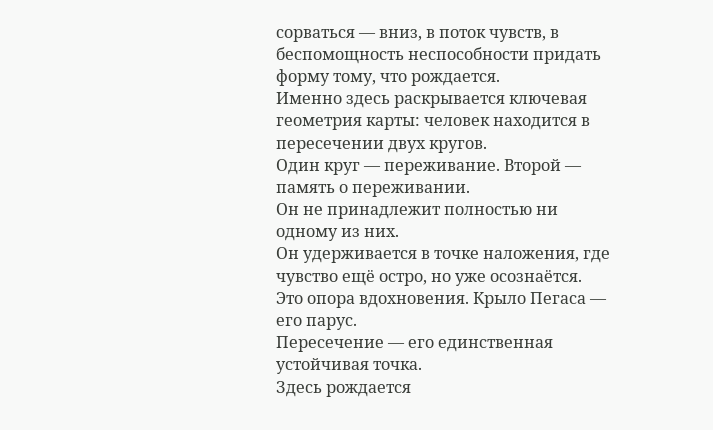сорваться — вниз, в поток чувств, в беспомощность неспособности придать форму тому, что рождается.
Именно здесь раскрывается ключевая геометрия карты: человек находится в пересечении двух кругов.
Один круг — переживание. Второй — память о переживании.
Он не принадлежит полностью ни одному из них.
Он удерживается в точке наложения, где чувство ещё остро, но уже осознаётся.
Это опора вдохновения. Крыло Пегаса — его парус.
Пересечение — его единственная устойчивая точка.
Здесь рождается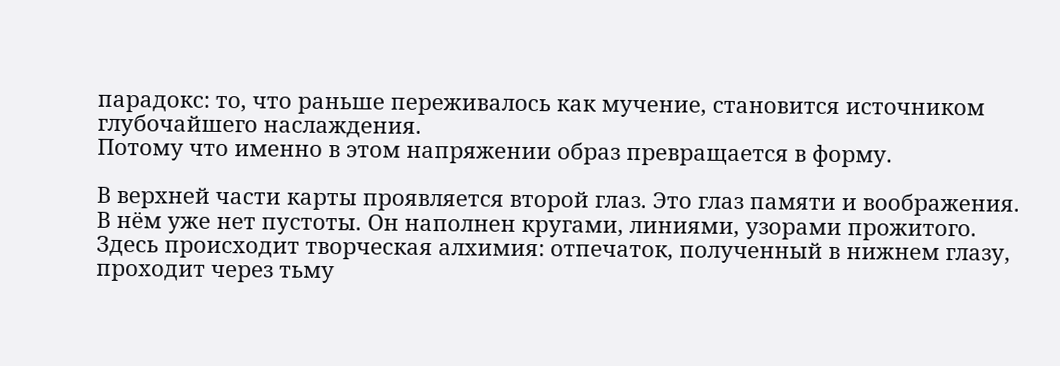парадокс: то, что раньше переживалось как мучение, становится источником глубочайшего наслаждения.
Потому что именно в этом напряжении образ превращается в форму.

В верхней части карты проявляется второй глаз. Это глаз памяти и воображения.
В нём уже нет пустоты. Он наполнен кругами, линиями, узорами прожитого.
Здесь происходит творческая алхимия: отпечаток, полученный в нижнем глазу, проходит через тьму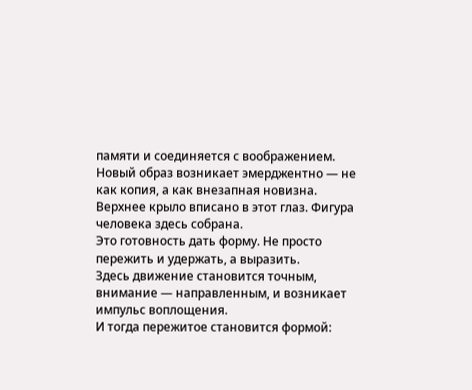памяти и соединяется с воображением.
Новый образ возникает эмерджентно — не как копия, а как внезапная новизна.
Верхнее крыло вписано в этот глаз. Фигура человека здесь собрана.
Это готовность дать форму. Не просто пережить и удержать, а выразить.
Здесь движение становится точным, внимание — направленным, и возникает импульс воплощения.
И тогда пережитое становится формой: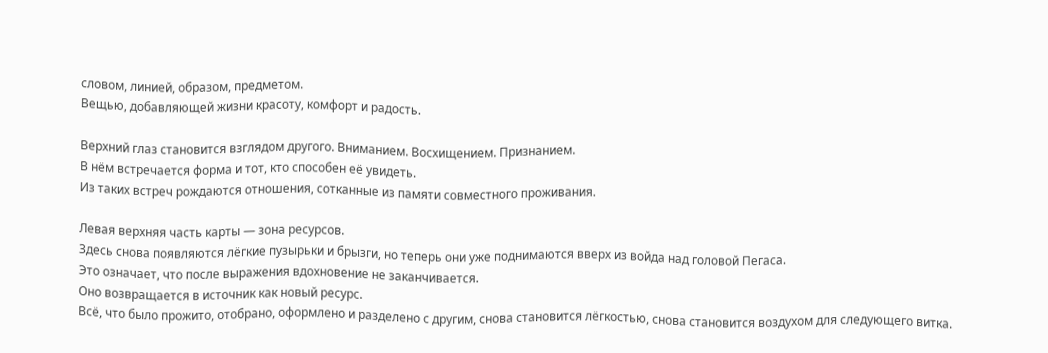словом, линией, образом, предметом.
Вещью, добавляющей жизни красоту, комфорт и радость.

Верхний глаз становится взглядом другого. Вниманием. Восхищением. Признанием.
В нём встречается форма и тот, кто способен её увидеть.
Из таких встреч рождаются отношения, сотканные из памяти совместного проживания.

Левая верхняя часть карты — зона ресурсов.
Здесь снова появляются лёгкие пузырьки и брызги, но теперь они уже поднимаются вверх из войда над головой Пегаса.
Это означает, что после выражения вдохновение не заканчивается.
Оно возвращается в источник как новый ресурс.
Всё, что было прожито, отобрано, оформлено и разделено с другим, снова становится лёгкостью, снова становится воздухом для следующего витка.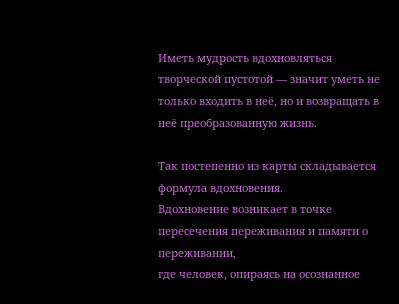Иметь мудрость вдохновляться творческой пустотой — значит уметь не только входить в неё, но и возвращать в неё преобразованную жизнь.

Так постепенно из карты складывается формула вдохновения.
Вдохновение возникает в точке пересечения переживания и памяти о переживании,
где человек, опираясь на осознанное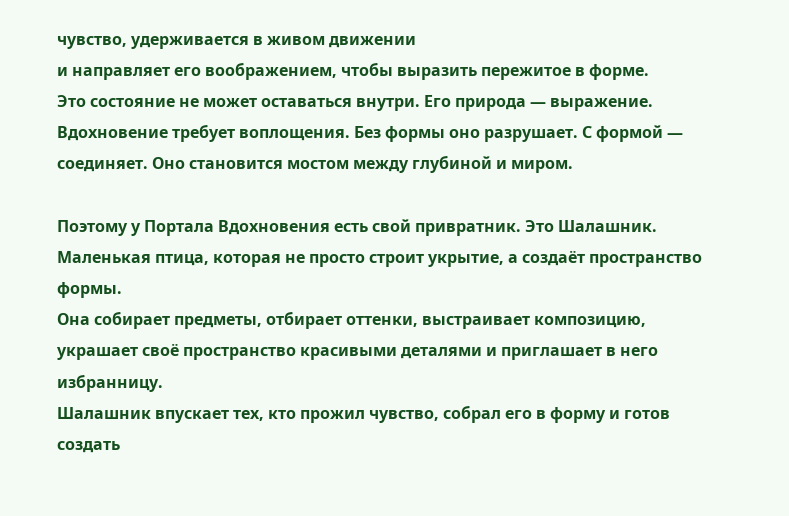чувство, удерживается в живом движении
и направляет его воображением, чтобы выразить пережитое в форме.
Это состояние не может оставаться внутри. Его природа — выражение.
Вдохновение требует воплощения. Без формы оно разрушает. С формой — соединяет. Оно становится мостом между глубиной и миром.

Поэтому у Портала Вдохновения есть свой привратник. Это Шалашник.
Маленькая птица, которая не просто строит укрытие, а создаёт пространство формы.
Она собирает предметы, отбирает оттенки, выстраивает композицию, украшает своё пространство красивыми деталями и приглашает в него избранницу.
Шалашник впускает тех, кто прожил чувство, собрал его в форму и готов создать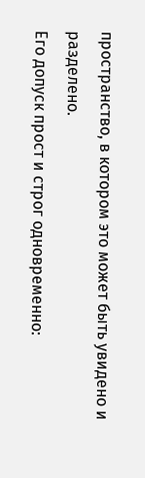пространство, в котором это может быть увидено и разделено.
Его допуск прост и строг одновременно: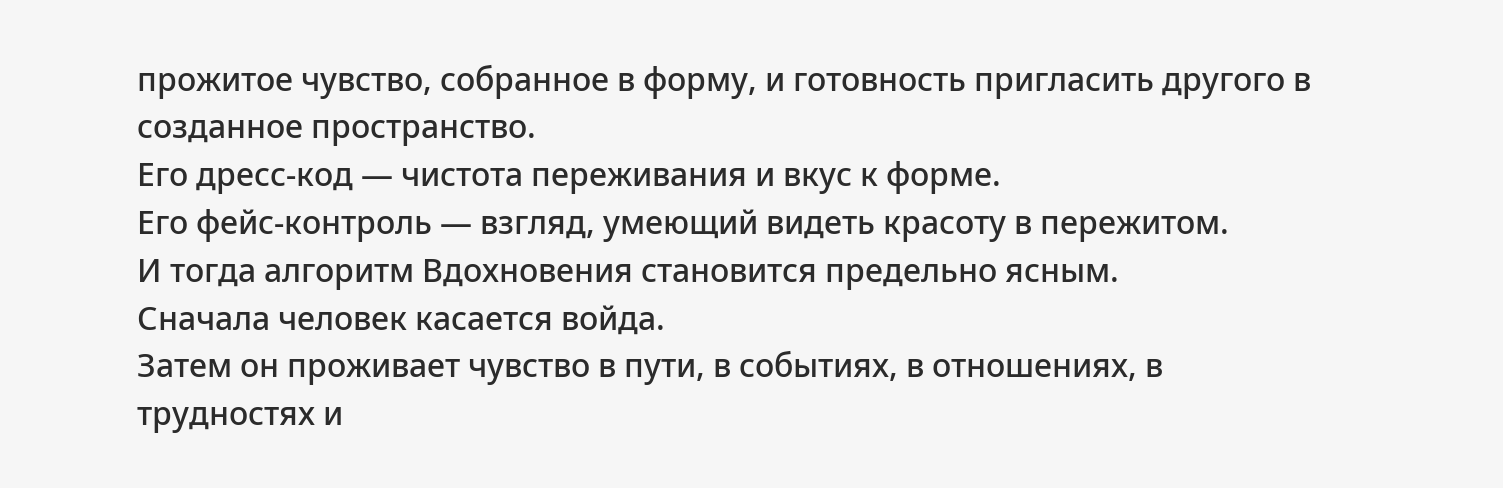прожитое чувство, собранное в форму, и готовность пригласить другого в созданное пространство.
Его дресс-код — чистота переживания и вкус к форме.
Его фейс-контроль — взгляд, умеющий видеть красоту в пережитом.
И тогда алгоритм Вдохновения становится предельно ясным.
Сначала человек касается войда.
Затем он проживает чувство в пути, в событиях, в отношениях, в трудностях и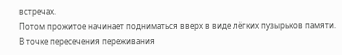встречах.
Потом прожитое начинает подниматься вверх в виде лёгких пузырьков памяти.
В точке пересечения переживания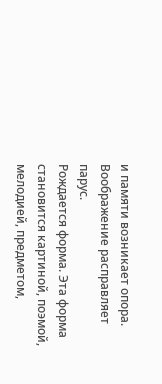и памяти возникает опора.
Воображение расправляет парус.
Рождается форма. Эта форма становится картиной, поэмой, мелодией, предметом,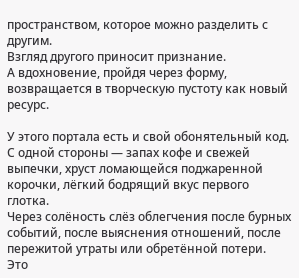пространством, которое можно разделить с другим.
Взгляд другого приносит признание.
А вдохновение, пройдя через форму, возвращается в творческую пустоту как новый ресурс.

У этого портала есть и свой обонятельный код.
С одной стороны — запах кофе и свежей выпечки, хруст ломающейся поджаренной корочки, лёгкий бодрящий вкус первого глотка.
Через солёность слёз облегчения после бурных событий, после выяснения отношений, после пережитой утраты или обретённой потери.
Это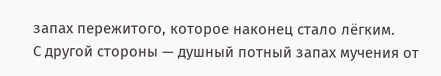запах пережитого, которое наконец стало лёгким.
С другой стороны — душный потный запах мучения от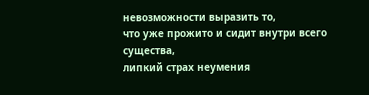невозможности выразить то,
что уже прожито и сидит внутри всего существа,
липкий страх неумения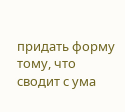придать форму тому, что сводит с ума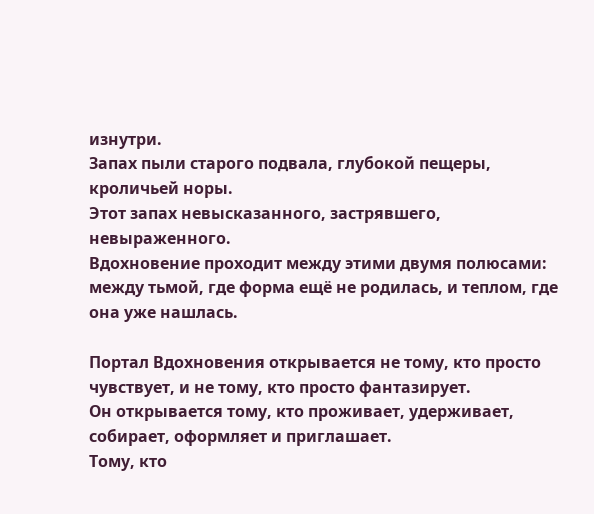изнутри.
Запах пыли старого подвала, глубокой пещеры, кроличьей норы.
Этот запах невысказанного, застрявшего, невыраженного.
Вдохновение проходит между этими двумя полюсами: между тьмой, где форма ещё не родилась, и теплом, где она уже нашлась.

Портал Вдохновения открывается не тому, кто просто чувствует, и не тому, кто просто фантазирует.
Он открывается тому, кто проживает, удерживает, собирает, оформляет и приглашает.
Тому, кто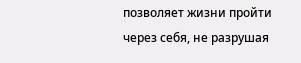позволяет жизни пройти через себя, не разрушая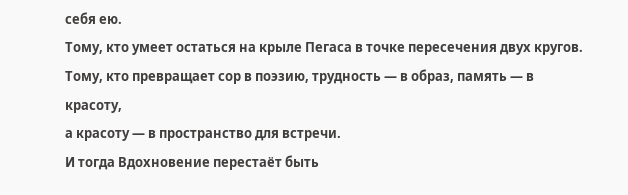себя ею.
Тому, кто умеет остаться на крыле Пегаса в точке пересечения двух кругов.
Тому, кто превращает сор в поэзию, трудность — в образ, память — в красоту,
а красоту — в пространство для встречи.
И тогда Вдохновение перестаёт быть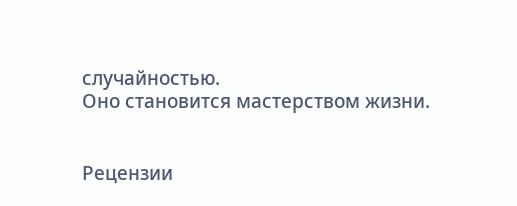случайностью.
Оно становится мастерством жизни.


Рецензии